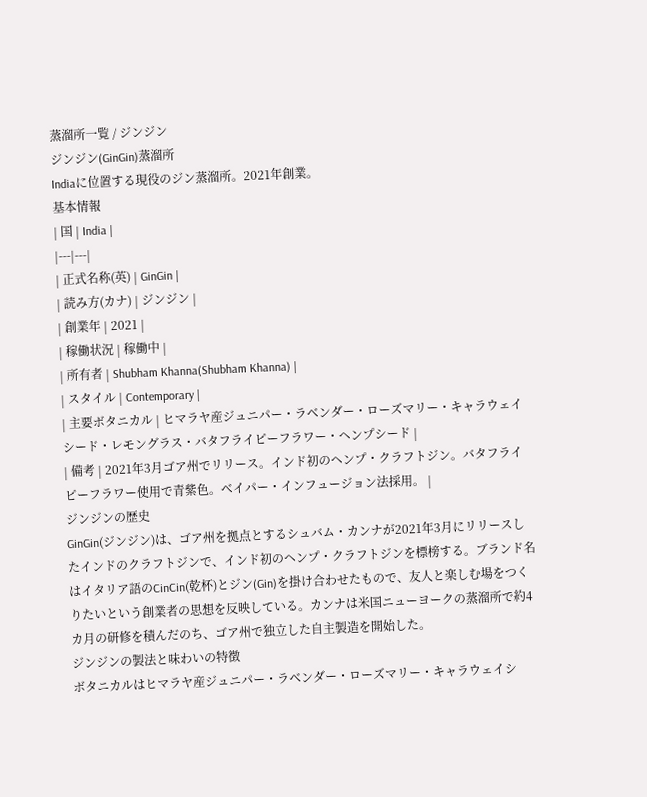蒸溜所一覧 / ジンジン
ジンジン(GinGin)蒸溜所
Indiaに位置する現役のジン蒸溜所。2021年創業。
基本情報
| 国 | India |
|---|---|
| 正式名称(英) | GinGin |
| 読み方(カナ) | ジンジン |
| 創業年 | 2021 |
| 稼働状況 | 稼働中 |
| 所有者 | Shubham Khanna(Shubham Khanna) |
| スタイル | Contemporary |
| 主要ボタニカル | ヒマラヤ産ジュニパー・ラベンダー・ローズマリー・キャラウェイシード・レモングラス・バタフライピーフラワー・ヘンプシード |
| 備考 | 2021年3月ゴア州でリリース。インド初のヘンプ・クラフトジン。バタフライピーフラワー使用で青紫色。ベイパー・インフュージョン法採用。 |
ジンジンの歴史
GinGin(ジンジン)は、ゴア州を拠点とするシュバム・カンナが2021年3月にリリースしたインドのクラフトジンで、インド初のヘンプ・クラフトジンを標榜する。ブランド名はイタリア語のCinCin(乾杯)とジン(Gin)を掛け合わせたもので、友人と楽しむ場をつくりたいという創業者の思想を反映している。カンナは米国ニューヨークの蒸溜所で約4カ月の研修を積んだのち、ゴア州で独立した自主製造を開始した。
ジンジンの製法と味わいの特徴
ボタニカルはヒマラヤ産ジュニパー・ラベンダー・ローズマリー・キャラウェイシ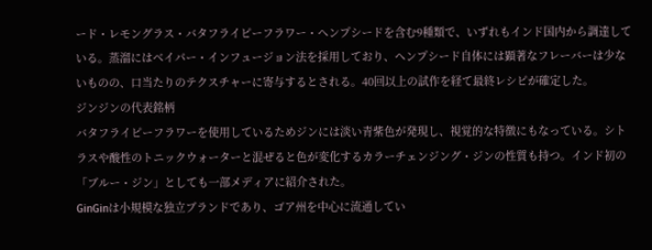ード・レモングラス・バタフライピーフラワー・ヘンプシードを含む9種類で、いずれもインド国内から調達している。蒸溜にはベイパー・インフュージョン法を採用しており、ヘンプシード自体には顕著なフレーバーは少ないものの、口当たりのテクスチャーに寄与するとされる。40回以上の試作を経て最終レシピが確定した。
ジンジンの代表銘柄
バタフライピーフラワーを使用しているためジンには淡い青紫色が発現し、視覚的な特徴にもなっている。シトラスや酸性のトニックウォーターと混ぜると色が変化するカラーチェンジング・ジンの性質も持つ。インド初の「ブルー・ジン」としても一部メディアに紹介された。
GinGinは小規模な独立ブランドであり、ゴア州を中心に流通してい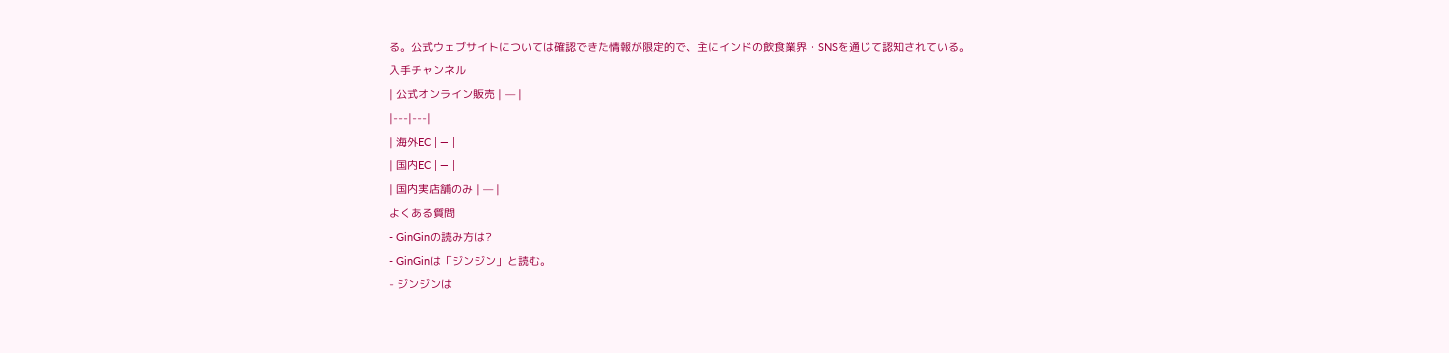る。公式ウェブサイトについては確認できた情報が限定的で、主にインドの飲食業界・SNSを通じて認知されている。
入手チャンネル
| 公式オンライン販売 | — |
|---|---|
| 海外EC | — |
| 国内EC | — |
| 国内実店舗のみ | — |
よくある質問
- GinGinの読み方は?
- GinGinは「ジンジン」と読む。
- ジンジンは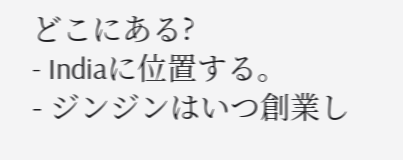どこにある?
- Indiaに位置する。
- ジンジンはいつ創業し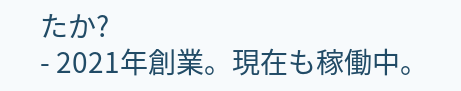たか?
- 2021年創業。現在も稼働中。